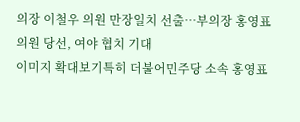의장 이철우 의원 만장일치 선출…부의장 홍영표 의원 당선, 여야 협치 기대
이미지 확대보기특히 더불어민주당 소속 홍영표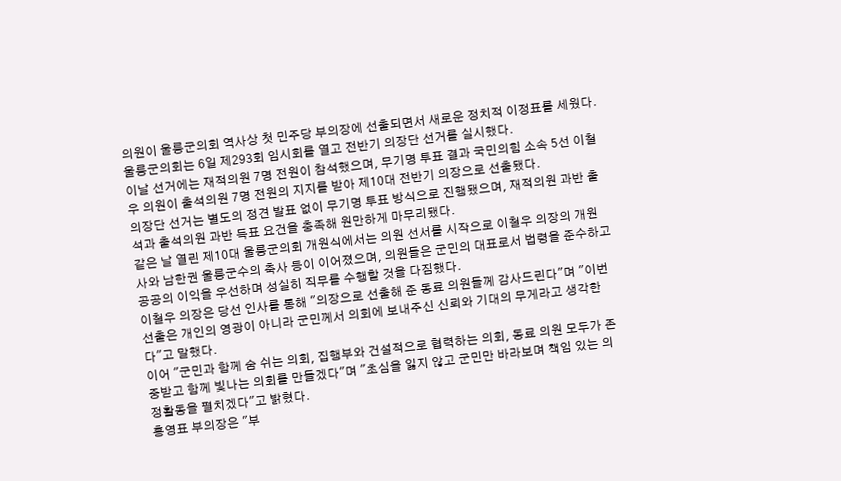의원이 울릉군의회 역사상 첫 민주당 부의장에 선출되면서 새로운 정치적 이정표를 세웠다.
울릉군의회는 6일 제293회 임시회를 열고 전반기 의장단 선거를 실시했다.
이날 선거에는 재적의원 7명 전원이 참석했으며, 무기명 투표 결과 국민의힘 소속 5선 이철우 의원이 출석의원 7명 전원의 지지를 받아 제10대 전반기 의장으로 선출됐다.
의장단 선거는 별도의 정견 발표 없이 무기명 투표 방식으로 진행됐으며, 재적의원 과반 출석과 출석의원 과반 득표 요건을 충족해 원만하게 마무리됐다.
같은 날 열린 제10대 울릉군의회 개원식에서는 의원 선서를 시작으로 이철우 의장의 개원사와 남한권 울릉군수의 축사 등이 이어졌으며, 의원들은 군민의 대표로서 법령을 준수하고 공공의 이익을 우선하며 성실히 직무를 수행할 것을 다짐했다.
이철우 의장은 당선 인사를 통해 "의장으로 선출해 준 동료 의원들께 감사드린다"며 "이번 선출은 개인의 영광이 아니라 군민께서 의회에 보내주신 신뢰와 기대의 무게라고 생각한다"고 말했다.
이어 "군민과 함께 숨 쉬는 의회, 집행부와 건설적으로 협력하는 의회, 동료 의원 모두가 존중받고 함께 빛나는 의회를 만들겠다"며 "초심을 잃지 않고 군민만 바라보며 책임 있는 의정활동을 펼치겠다"고 밝혔다.
홍영표 부의장은 "부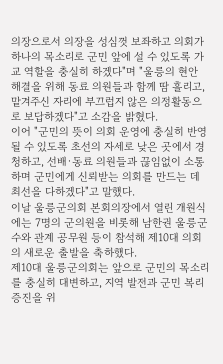의장으로서 의장을 성심껏 보좌하고 의회가 하나의 목소리로 군민 앞에 설 수 있도록 가교 역할을 충실히 하겠다"며 "울릉의 현안 해결을 위해 동료 의원들과 함께 땀 흘리고, 맡겨주신 자리에 부끄럽지 않은 의정활동으로 보답하겠다"고 소감을 밝혔다.
이어 "군민의 뜻이 의회 운영에 충실히 반영될 수 있도록 초선의 자세로 낮은 곳에서 경청하고, 선배·동료 의원들과 끊임없이 소통하며 군민에게 신뢰받는 의회를 만드는 데 최선을 다하겠다"고 말했다.
이날 울릉군의회 본회의장에서 열린 개원식에는 7명의 군의원을 비롯해 남한권 울릉군수와 관계 공무원 등이 참석해 제10대 의회의 새로운 출발을 축하했다.
제10대 울릉군의회는 앞으로 군민의 목소리를 충실히 대변하고, 지역 발전과 군민 복리 증진을 위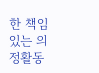한 책임 있는 의정활동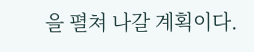을 펼쳐 나갈 계획이다.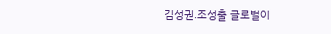김성권.조성출 글로벌이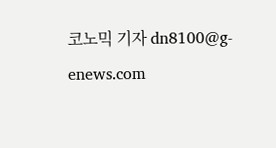코노믹 기자 dn8100@g-enews.com